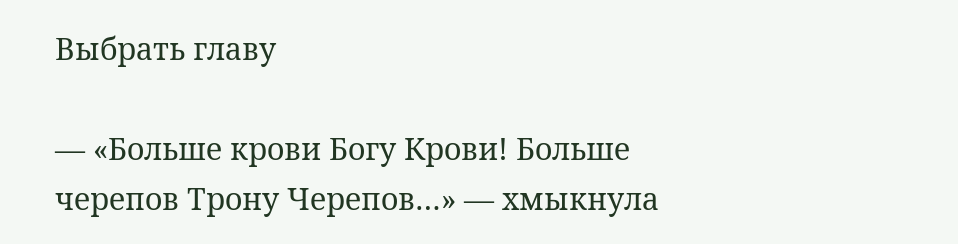Выбрать главу

— «Больше крови Богу Крови! Больше черепов Трону Черепов…» — хмыкнула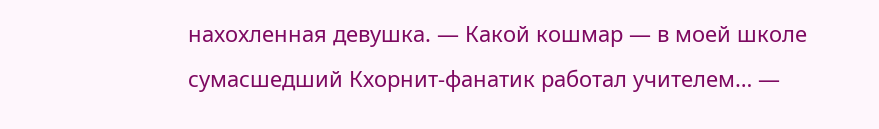нахохленная девушка. — Какой кошмар — в моей школе сумасшедший Кхорнит-фанатик работал учителем… —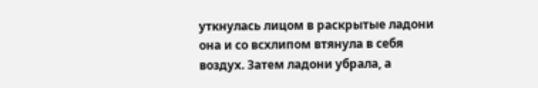уткнулась лицом в раскрытые ладони она и со всхлипом втянула в себя воздух. Затем ладони убрала, а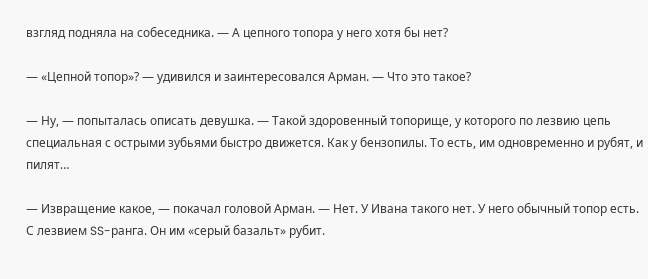взгляд подняла на собеседника. — А цепного топора у него хотя бы нет?

— «Цепной топор»? — удивился и заинтересовался Арман. — Что это такое?

— Ну, — попыталась описать девушка. — Такой здоровенный топорище, у которого по лезвию цепь специальная с острыми зубьями быстро движется. Как у бензопилы. То есть, им одновременно и рубят, и пилят…

— Извращение какое, — покачал головой Арман. — Нет. У Ивана такого нет. У него обычный топор есть. С лезвием SS-ранга. Он им «серый базальт» рубит.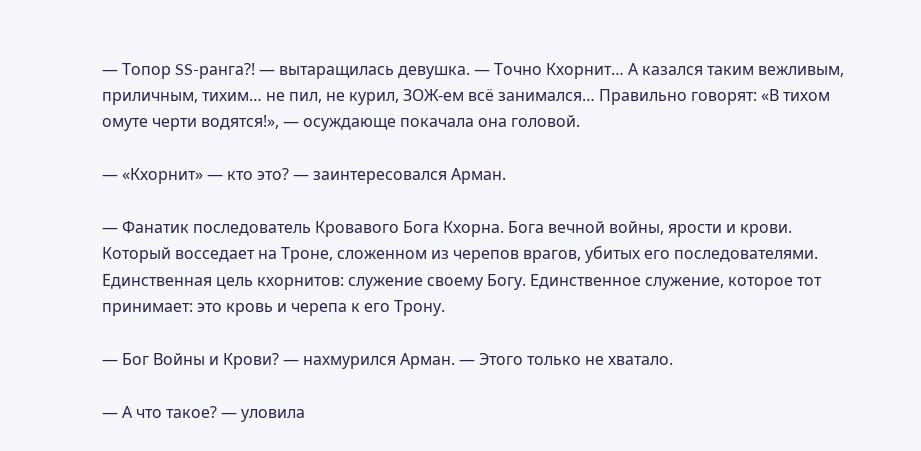— Топор SS-ранга?! — вытаращилась девушка. — Точно Кхорнит… А казался таким вежливым, приличным, тихим… не пил, не курил, ЗОЖ-ем всё занимался… Правильно говорят: «В тихом омуте черти водятся!», — осуждающе покачала она головой.

— «Кхорнит» — кто это? — заинтересовался Арман.

— Фанатик последователь Кровавого Бога Кхорна. Бога вечной войны, ярости и крови. Который восседает на Троне, сложенном из черепов врагов, убитых его последователями. Единственная цель кхорнитов: служение своему Богу. Единственное служение, которое тот принимает: это кровь и черепа к его Трону.

— Бог Войны и Крови? — нахмурился Арман. — Этого только не хватало.

— А что такое? — уловила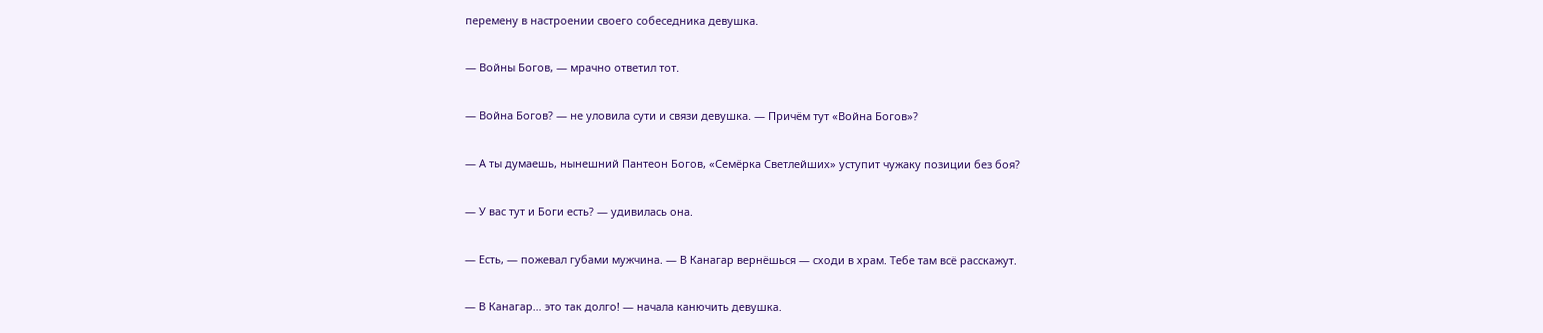перемену в настроении своего собеседника девушка.

— Войны Богов, — мрачно ответил тот.

— Война Богов? — не уловила сути и связи девушка. — Причём тут «Война Богов»?

— А ты думаешь, нынешний Пантеон Богов, «Семёрка Светлейших» уступит чужаку позиции без боя?

— У вас тут и Боги есть? — удивилась она.

— Есть, — пожевал губами мужчина. — В Канагар вернёшься — сходи в храм. Тебе там всё расскажут.

— В Канагар… это так долго! — начала канючить девушка.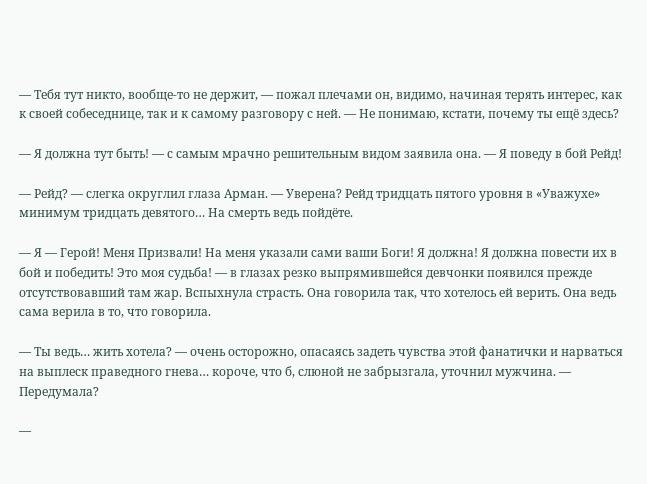— Тебя тут никто, вообще-то не держит, — пожал плечами он, видимо, начиная терять интерес, как к своей собеседнице, так и к самому разговору с ней. — Не понимаю, кстати, почему ты ещё здесь?

— Я должна тут быть! — с самым мрачно решительным видом заявила она. — Я поведу в бой Рейд!

— Рейд? — слегка округлил глаза Арман. — Уверена? Рейд тридцать пятого уровня в «Уважухе» минимум тридцать девятого… На смерть ведь пойдёте.

— Я — Герой! Меня Призвали! На меня указали сами ваши Боги! Я должна! Я должна повести их в бой и победить! Это моя судьба! — в глазах резко выпрямившейся девчонки появился прежде отсутствовавший там жар. Вспыхнула страсть. Она говорила так, что хотелось ей верить. Она ведь сама верила в то, что говорила.

— Ты ведь… жить хотела? — очень осторожно, опасаясь задеть чувства этой фанатички и нарваться на выплеск праведного гнева… короче, что б, слюной не забрызгала, уточнил мужчина. — Передумала?

—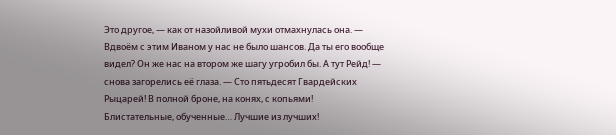Это другое, — как от назойливой мухи отмахнулась она. — Вдвоём с этим Иваном у нас не было шансов. Да ты его вообще видел? Он же нас на втором же шагу угробил бы. А тут Рейд! — снова загорелись её глаза. — Сто пятьдесят Гвардейских Рыцарей! В полной броне, на конях, с копьями! Блистательные, обученные… Лучшие из лучших!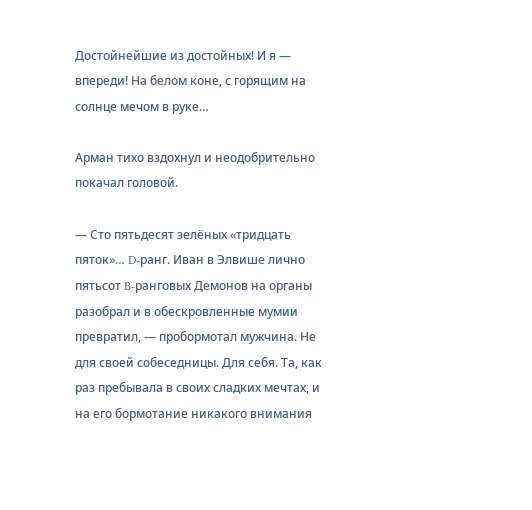Достойнейшие из достойных! И я — впереди! На белом коне, с горящим на солнце мечом в руке…

Арман тихо вздохнул и неодобрительно покачал головой.

— Сто пятьдесят зелёных «тридцать пяток»… D-ранг. Иван в Элвише лично пятьсот B-ранговых Демонов на органы разобрал и в обескровленные мумии превратил, — пробормотал мужчина. Не для своей собеседницы. Для себя. Та, как раз пребывала в своих сладких мечтах, и на его бормотание никакого внимания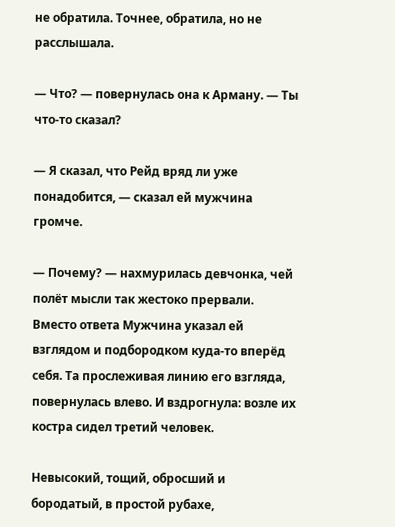не обратила. Точнее, обратила, но не расслышала.

— Что? — повернулась она к Арману. — Ты что-то сказал?

— Я сказал, что Рейд вряд ли уже понадобится, — сказал ей мужчина громче.

— Почему? — нахмурилась девчонка, чей полёт мысли так жестоко прервали. Вместо ответа Мужчина указал ей взглядом и подбородком куда-то вперёд себя. Та прослеживая линию его взгляда, повернулась влево. И вздрогнула: возле их костра сидел третий человек.

Невысокий, тощий, обросший и бородатый, в простой рубахе,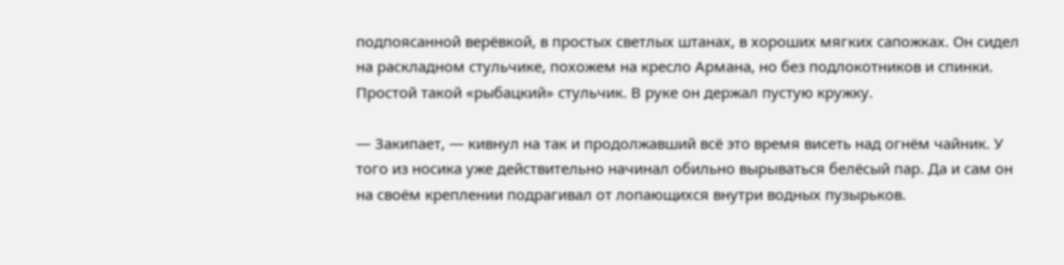подпоясанной верёвкой, в простых светлых штанах, в хороших мягких сапожках. Он сидел на раскладном стульчике, похожем на кресло Армана, но без подлокотников и спинки. Простой такой «рыбацкий» стульчик. В руке он держал пустую кружку.

— Закипает, — кивнул на так и продолжавший всё это время висеть над огнём чайник. У того из носика уже действительно начинал обильно вырываться белёсый пар. Да и сам он на своём креплении подрагивал от лопающихся внутри водных пузырьков.